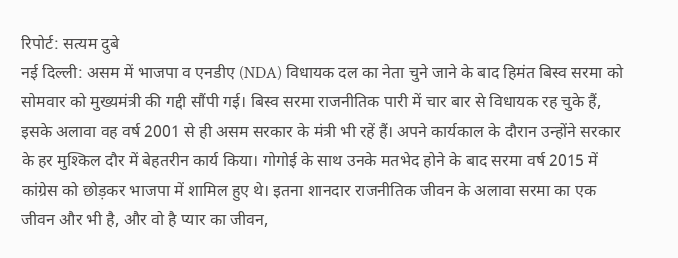रिपोर्ट: सत्यम दुबे
नई दिल्ली: असम में भाजपा व एनडीए (NDA) विधायक दल का नेता चुने जाने के बाद हिमंत बिस्व सरमा को सोमवार को मुख्यमंत्री की गद्दी सौंपी गई। बिस्व सरमा राजनीतिक पारी में चार बार से विधायक रह चुके हैं, इसके अलावा वह वर्ष 2001 से ही असम सरकार के मंत्री भी रहें हैं। अपने कार्यकाल के दौरान उन्होंने सरकार के हर मुश्किल दौर में बेहतरीन कार्य किया। गोगोई के साथ उनके मतभेद होने के बाद सरमा वर्ष 2015 में कांग्रेस को छोड़कर भाजपा में शामिल हुए थे। इतना शानदार राजनीतिक जीवन के अलावा सरमा का एक जीवन और भी है, और वो है प्यार का जीवन,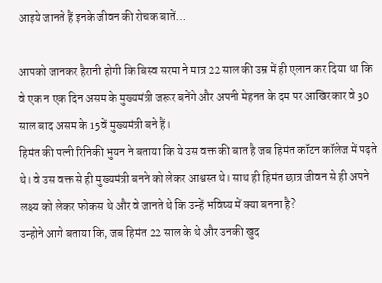आइये जानते हैं इनके जीवन की रोचक बातें…

आपको जानकर हैरानी होगी कि बिस्व सरमा ने मात्र 22 साल की उम्र में ही एलान कर दिया था कि वे एक न एक दिन असम के मुख्यमंत्री जरूर बनेंगे और अपनी मेहनत के दम पर आखिरकार वे 30 साल बाद असम के 15वें मुख्यमंत्री बने हैं।
हिमंत की पत्नी रिनिकी भुयन ने बताया कि ये उस वक्त की बात है जब हिमंत कॉटन कॉलेज में पढ़ते थे। वे उस वक्त से ही मुख्यमंत्री बनने को लेकर आश्वस्त थे। साथ ही हिमंत छात्र जीवन से ही अपने लक्ष्य को लेकर फोकस थे और वे जानते थे कि उन्हें भविष्य में क्या बनना है?
उन्होने आगे बताया कि, जब हिमंत 22 साल के थे और उनकी खुद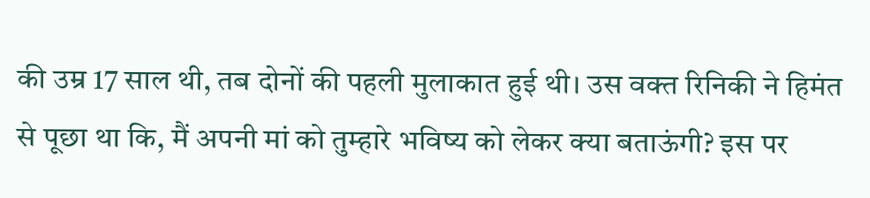की उम्र 17 साल थी, तब दोनों की पहली मुलाकात हुई थी। उस वक्त रिनिकी ने हिमंत से पूछा था कि, मैं अपनी मां को तुम्हारे भविष्य को लेकर क्या बताऊंगी? इस पर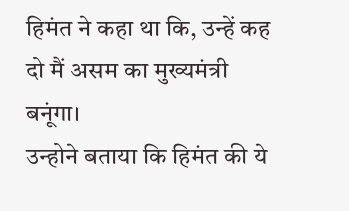हिमंत ने कहा था कि, उन्हें कह दो मैं असम का मुख्यमंत्री बनूंगा।
उन्होने बताया कि हिमंत की ये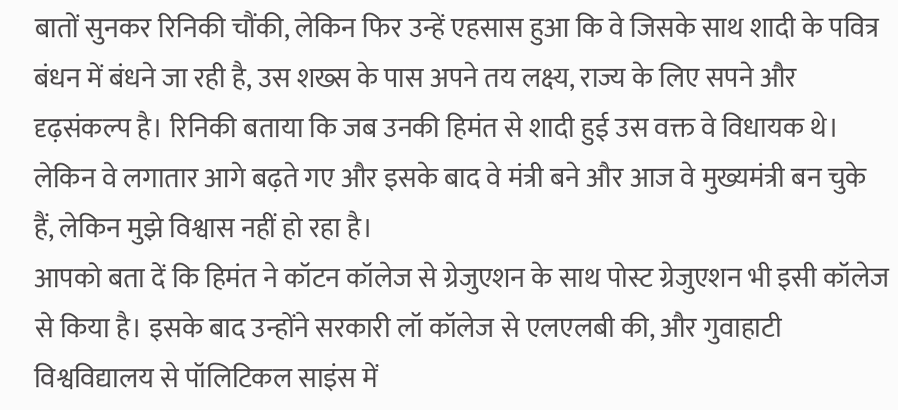बातों सुनकर रिनिकी चौंकी, लेकिन फिर उन्हें एहसास हुआ कि वे जिसके साथ शादी के पवित्र बंधन में बंधने जा रही है, उस शख्स के पास अपने तय लक्ष्य, राज्य के लिए सपने और दृढ़संकल्प है। रिनिकी बताया कि जब उनकी हिमंत से शादी हुई उस वक्त वे विधायक थे। लेकिन वे लगातार आगे बढ़ते गए और इसके बाद वे मंत्री बने और आज वे मुख्यमंत्री बन चुके हैं, लेकिन मुझे विश्वास नहीं हो रहा है।
आपको बता दें कि हिमंत ने कॉटन कॉलेज से ग्रेजुएशन के साथ पोस्ट ग्रेजुएशन भी इसी कॉलेज से किया है। इसके बाद उन्होंने सरकारी लॉ कॉलेज से एलएलबी की, और गुवाहाटी विश्वविद्यालय से पॉलिटिकल साइंस में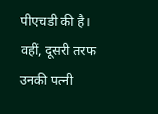पीएचडी की है। वहीं, दूसरी तरफ उनकी पत्नी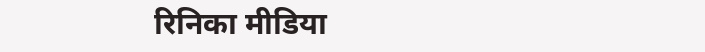रिनिका मीडिया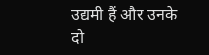उद्यमी हैं और उनके दो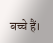बच्चे हैं।